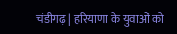चंडीगढ़ | हरियाणा के युवाओं को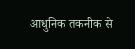आधुनिक तकनीक से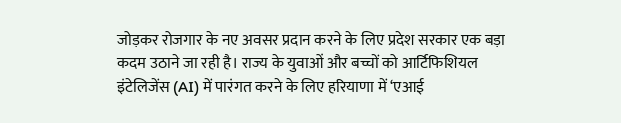जोड़कर रोजगार के नए अवसर प्रदान करने के लिए प्रदेश सरकार एक बड़ा कदम उठाने जा रही है। राज्य के युवाओं और बच्चों को आर्टिफिशियल इंटेलिजेंस (AI) में पारंगत करने के लिए हरियाणा में ‘एआई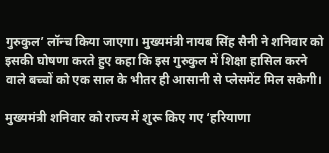गुरुकुल’ लॉन्च किया जाएगा। मुख्यमंत्री नायब सिंह सैनी ने शनिवार को इसकी घोषणा करते हुए कहा कि इस गुरुकुल में शिक्षा हासिल करने वाले बच्चों को एक साल के भीतर ही आसानी से प्लेसमेंट मिल सकेगी।

मुख्यमंत्री शनिवार को राज्य में शुरू किए गए ‘हरियाणा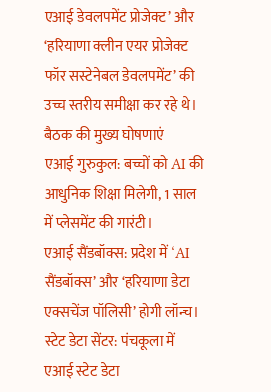एआई डेवलपमेंट प्रोजेक्ट’ और ‘हरियाणा क्लीन एयर प्रोजेक्ट फॉर सस्टेनेबल डेवलपमेंट’ की उच्च स्तरीय समीक्षा कर रहे थे।
बैठक की मुख्य घोषणाएं
एआई गुरुकुल: बच्चों को AI की आधुनिक शिक्षा मिलेगी, 1 साल में प्लेसमेंट की गारंटी।
एआई सैंडबॉक्स: प्रदेश में ‘AI सैंडबॉक्स’ और ‘हरियाणा डेटा एक्सचेंज पॉलिसी’ होगी लॉन्च।
स्टेट डेटा सेंटर: पंचकूला में एआई स्टेट डेटा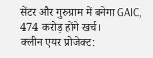सेंटर और गुरुग्राम में बनेगा GAIC, 474 करोड़ होंगे खर्च।
क्लीन एयर प्रोजेक्ट: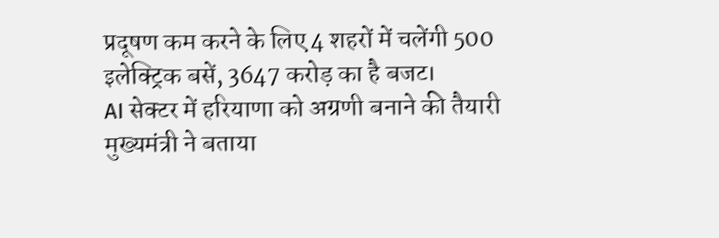प्रदूषण कम करने के लिए 4 शहरों में चलेंगी 500 इलेक्ट्रिक बसें, 3647 करोड़ का है बजट।
AI सेक्टर में हरियाणा को अग्रणी बनाने की तैयारी
मुख्यमंत्री ने बताया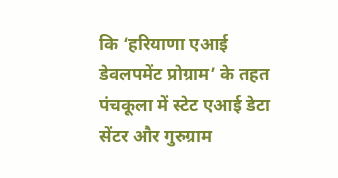कि ‘हरियाणा एआई डेवलपमेंट प्रोग्राम’ के तहत पंचकूला में स्टेट एआई डेटा सेंटर और गुरुग्राम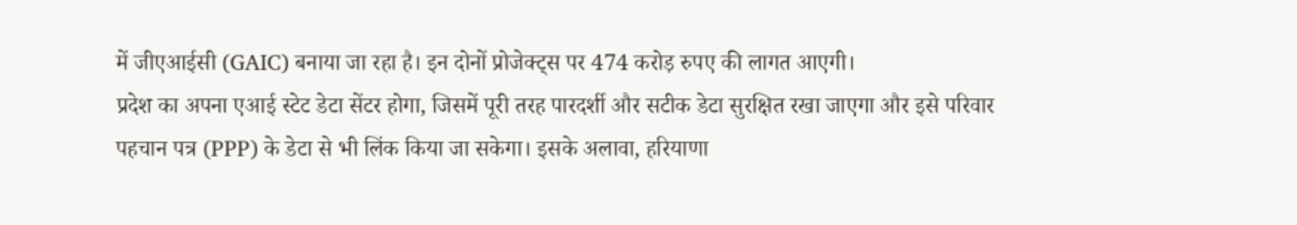में जीएआईसी (GAIC) बनाया जा रहा है। इन दोनों प्रोजेक्ट्स पर 474 करोड़ रुपए की लागत आएगी।
प्रदेश का अपना एआई स्टेट डेटा सेंटर होगा, जिसमें पूरी तरह पारदर्शी और सटीक डेटा सुरक्षित रखा जाएगा और इसे परिवार पहचान पत्र (PPP) के डेटा से भी लिंक किया जा सकेगा। इसके अलावा, हरियाणा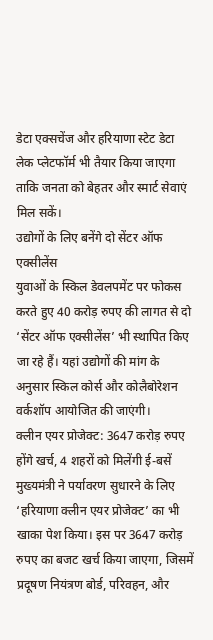डेटा एक्सचेंज और हरियाणा स्टेट डेटा लेक प्लेटफॉर्म भी तैयार किया जाएगा ताकि जनता को बेहतर और स्मार्ट सेवाएं मिल सकें।
उद्योगों के लिए बनेंगे दो सेंटर ऑफ एक्सीलेंस
युवाओं के स्किल डेवलपमेंट पर फोकस करते हुए 40 करोड़ रुपए की लागत से दो ‘सेंटर ऑफ एक्सीलेंस’ भी स्थापित किए जा रहे हैं। यहां उद्योगों की मांग के अनुसार स्किल कोर्स और कोलैबोरेशन वर्कशॉप आयोजित की जाएंगी।
क्लीन एयर प्रोजेक्ट: 3647 करोड़ रुपए होंगे खर्च, 4 शहरों को मिलेंगी ई-बसें
मुख्यमंत्री ने पर्यावरण सुधारने के लिए ‘हरियाणा क्लीन एयर प्रोजेक्ट’ का भी खाका पेश किया। इस पर 3647 करोड़ रुपए का बजट खर्च किया जाएगा, जिसमें प्रदूषण नियंत्रण बोर्ड, परिवहन, और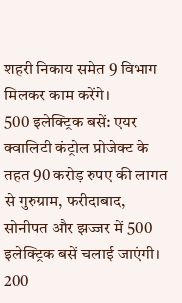शहरी निकाय समेत 9 विभाग मिलकर काम करेंगे।
500 इलेक्ट्रिक बसें: एयर क्वालिटी कंट्रोल प्रोजेक्ट के तहत 90 करोड़ रुपए की लागत से गुरुग्राम, फरीदाबाद, सोनीपत और झज्जर में 500 इलेक्ट्रिक बसें चलाई जाएंगी।
200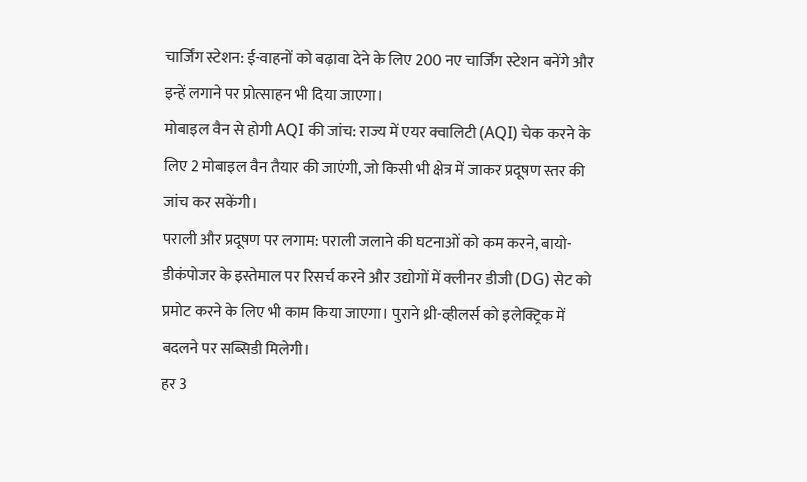चार्जिंग स्टेशन: ई-वाहनों को बढ़ावा देने के लिए 200 नए चार्जिंग स्टेशन बनेंगे और इन्हें लगाने पर प्रोत्साहन भी दिया जाएगा।
मोबाइल वैन से होगी AQI की जांच: राज्य में एयर क्वालिटी (AQI) चेक करने के लिए 2 मोबाइल वैन तैयार की जाएंगी, जो किसी भी क्षेत्र में जाकर प्रदूषण स्तर की जांच कर सकेंगी।
पराली और प्रदूषण पर लगाम: पराली जलाने की घटनाओं को कम करने, बायो-डीकंपोजर के इस्तेमाल पर रिसर्च करने और उद्योगों में क्लीनर डीजी (DG) सेट को प्रमोट करने के लिए भी काम किया जाएगा। पुराने थ्री-व्हीलर्स को इलेक्ट्रिक में बदलने पर सब्सिडी मिलेगी।
हर 3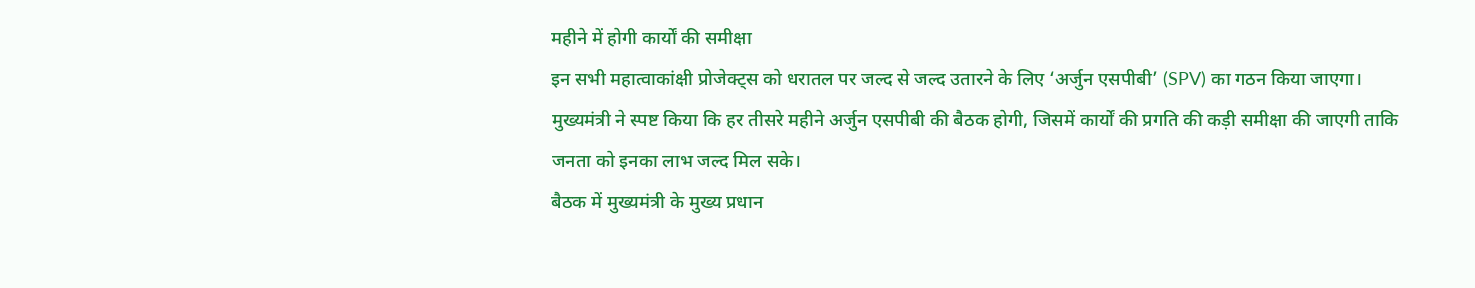महीने में होगी कार्यों की समीक्षा
इन सभी महात्वाकांक्षी प्रोजेक्ट्स को धरातल पर जल्द से जल्द उतारने के लिए ‘अर्जुन एसपीबी’ (SPV) का गठन किया जाएगा। मुख्यमंत्री ने स्पष्ट किया कि हर तीसरे महीने अर्जुन एसपीबी की बैठक होगी, जिसमें कार्यों की प्रगति की कड़ी समीक्षा की जाएगी ताकि जनता को इनका लाभ जल्द मिल सके।
बैठक में मुख्यमंत्री के मुख्य प्रधान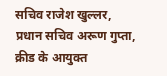सचिव राजेश खुल्लर, प्रधान सचिव अरूण गुप्ता, क्रीड के आयुक्त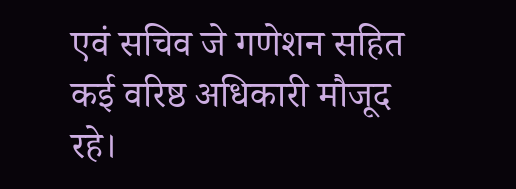एवं सचिव जे गणेशन सहित कई वरिष्ठ अधिकारी मौजूद रहे।